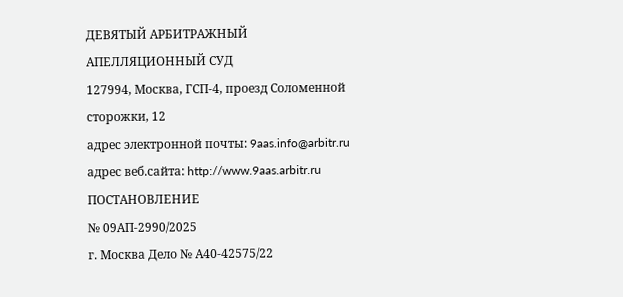ДЕВЯТЫЙ АРБИТРАЖНЫЙ АПЕЛЛЯЦИОННЫЙ СУД
127994, Москва, ГСП-4, проезд Соломенной cторожки, 12
адрес электронной почты: 9aas.info@arbitr.ru
адрес веб.сайта: http://www.9aas.arbitr.ru
ПОСТАНОВЛЕНИЕ
№ 09АП-2990/2025
г. Москва Дело № А40-42575/22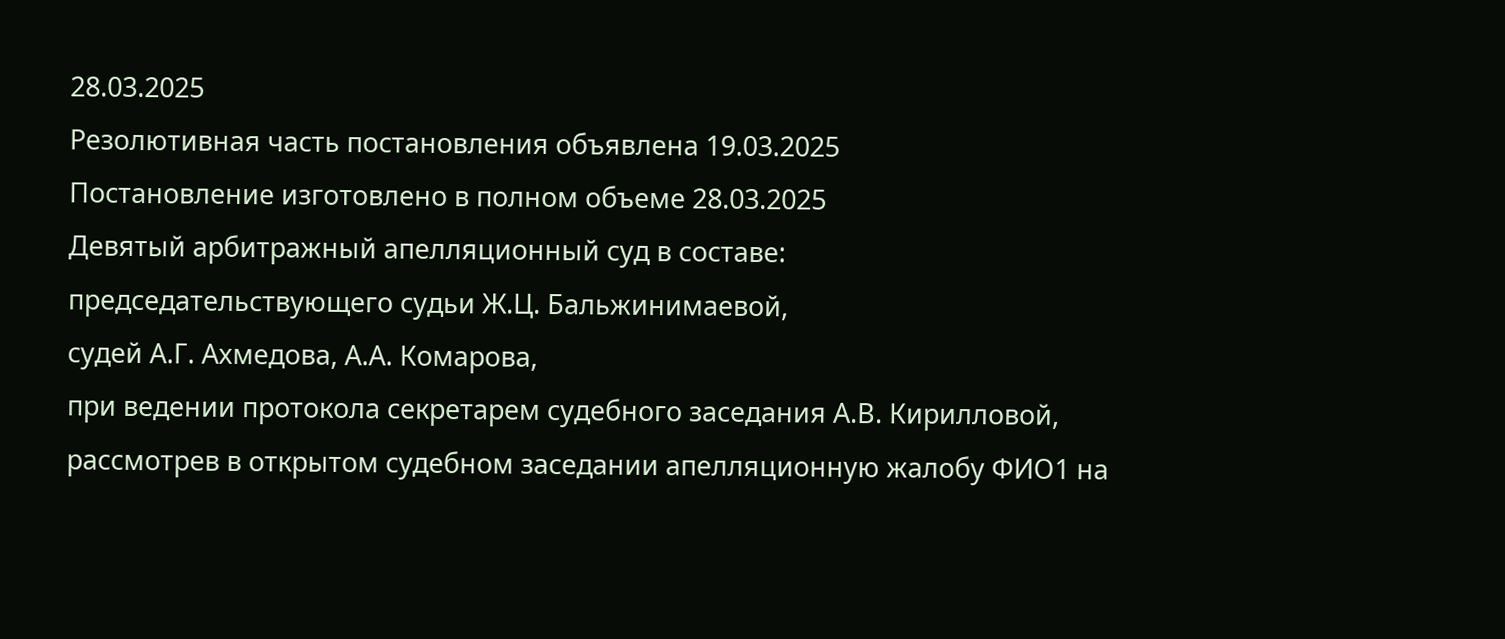28.03.2025
Резолютивная часть постановления объявлена 19.03.2025
Постановление изготовлено в полном объеме 28.03.2025
Девятый арбитражный апелляционный суд в составе:
председательствующего судьи Ж.Ц. Бальжинимаевой,
судей А.Г. Ахмедова, А.А. Комарова,
при ведении протокола секретарем судебного заседания А.В. Кирилловой,
рассмотрев в открытом судебном заседании апелляционную жалобу ФИО1 на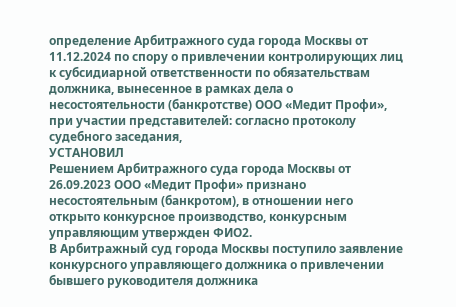определение Арбитражного суда города Москвы от 11.12.2024 по спору о привлечении контролирующих лиц к субсидиарной ответственности по обязательствам должника, вынесенное в рамках дела о несостоятельности (банкротстве) ООО «Медит Профи»,
при участии представителей: согласно протоколу судебного заседания,
УСТАНОВИЛ
Решением Арбитражного суда города Москвы от 26.09.2023 ООО «Медит Профи» признано несостоятельным (банкротом), в отношении него открыто конкурсное производство, конкурсным управляющим утвержден ФИО2.
В Арбитражный суд города Москвы поступило заявление конкурсного управляющего должника о привлечении бывшего руководителя должника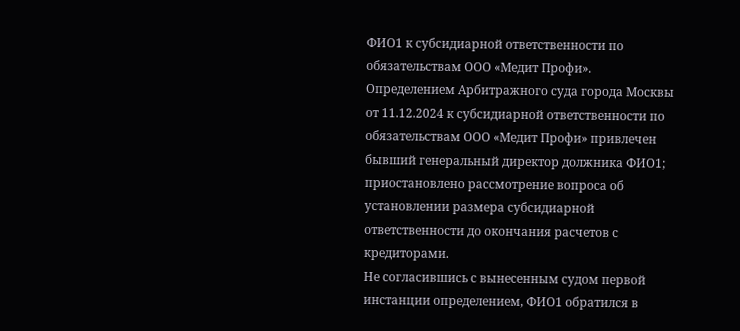ФИО1 к субсидиарной ответственности по обязательствам ООО «Медит Профи».
Определением Арбитражного суда города Москвы от 11.12.2024 к субсидиарной ответственности по обязательствам ООО «Медит Профи» привлечен бывший генеральный директор должника ФИО1; приостановлено рассмотрение вопроса об установлении размера субсидиарной ответственности до окончания расчетов с кредиторами.
Не согласившись с вынесенным судом первой инстанции определением, ФИО1 обратился в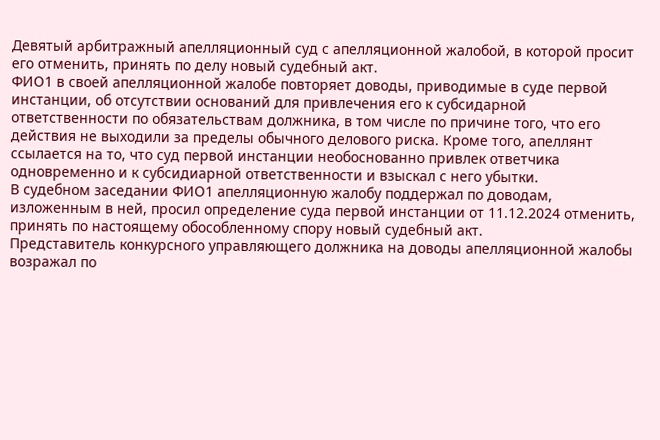Девятый арбитражный апелляционный суд с апелляционной жалобой, в которой просит его отменить, принять по делу новый судебный акт.
ФИО1 в своей апелляционной жалобе повторяет доводы, приводимые в суде первой инстанции, об отсутствии оснований для привлечения его к субсидарной ответственности по обязательствам должника, в том числе по причине того, что его действия не выходили за пределы обычного делового риска. Кроме того, апеллянт ссылается на то, что суд первой инстанции необоснованно привлек ответчика одновременно и к субсидиарной ответственности и взыскал с него убытки.
В судебном заседании ФИО1 апелляционную жалобу поддержал по доводам, изложенным в ней, просил определение суда первой инстанции от 11.12.2024 отменить, принять по настоящему обособленному спору новый судебный акт.
Представитель конкурсного управляющего должника на доводы апелляционной жалобы возражал по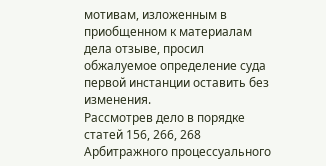мотивам, изложенным в приобщенном к материалам дела отзыве, просил обжалуемое определение суда первой инстанции оставить без изменения.
Рассмотрев дело в порядке статей 156, 266, 268 Арбитражного процессуального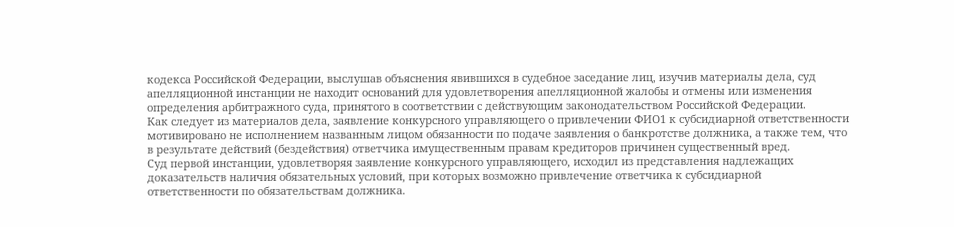кодекса Российской Федерации, выслушав объяснения явившихся в судебное заседание лиц, изучив материалы дела, суд апелляционной инстанции не находит оснований для удовлетворения апелляционной жалобы и отмены или изменения определения арбитражного суда, принятого в соответствии с действующим законодательством Российской Федерации.
Как следует из материалов дела, заявление конкурсного управляющего о привлечении ФИО1 к субсидиарной ответственности мотивировано не исполнением названным лицом обязанности по подаче заявления о банкротстве должника, а также тем, что в результате действий (бездействия) ответчика имущественным правам кредиторов причинен существенный вред.
Суд первой инстанции, удовлетворяя заявление конкурсного управляющего, исходил из представления надлежащих доказательств наличия обязательных условий, при которых возможно привлечение ответчика к субсидиарной ответственности по обязательствам должника.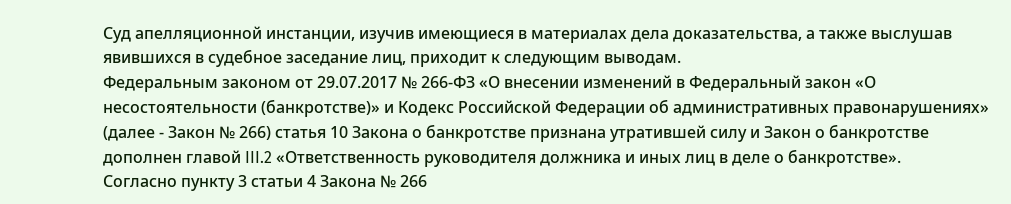Суд апелляционной инстанции, изучив имеющиеся в материалах дела доказательства, а также выслушав явившихся в судебное заседание лиц, приходит к следующим выводам.
Федеральным законом от 29.07.2017 № 266-ФЗ «О внесении изменений в Федеральный закон «О несостоятельности (банкротстве)» и Кодекс Российской Федерации об административных правонарушениях» (далее - Закон № 266) статья 10 Закона о банкротстве признана утратившей силу и Закон о банкротстве дополнен главой III.2 «Ответственность руководителя должника и иных лиц в деле о банкротстве».
Согласно пункту 3 статьи 4 Закона № 266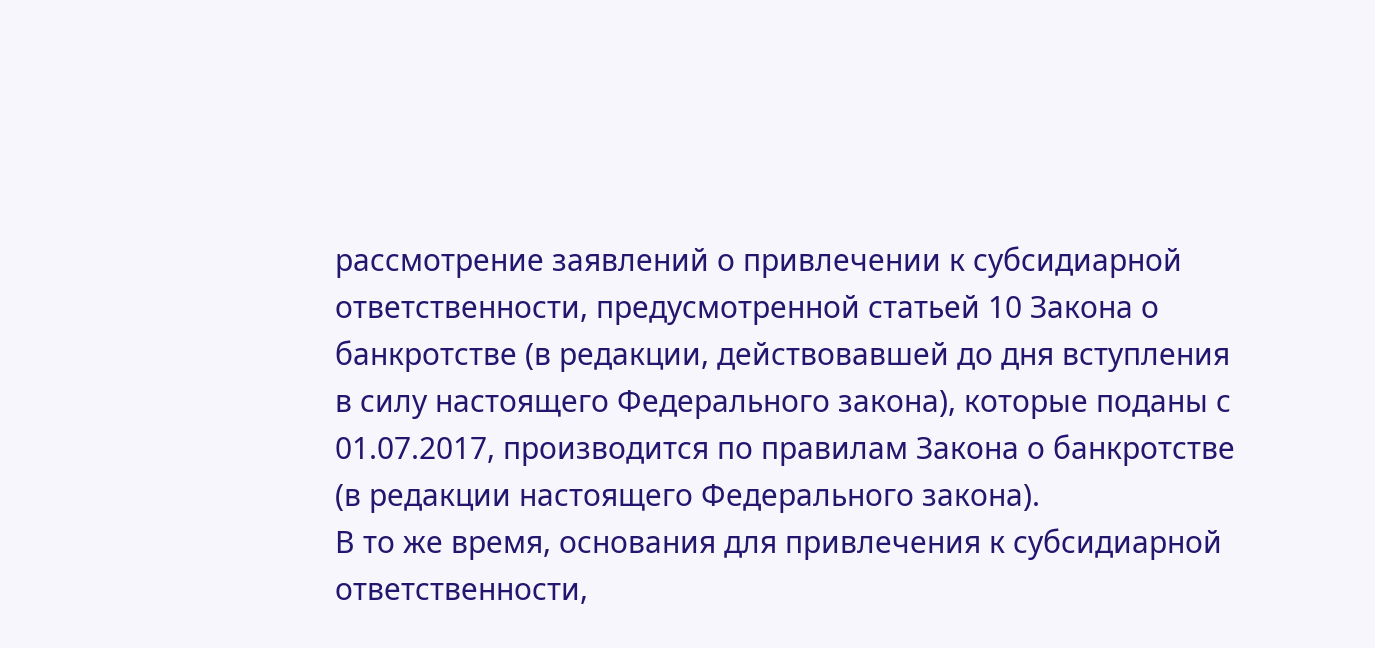рассмотрение заявлений о привлечении к субсидиарной ответственности, предусмотренной статьей 10 Закона о банкротстве (в редакции, действовавшей до дня вступления в силу настоящего Федерального закона), которые поданы с 01.07.2017, производится по правилам Закона о банкротстве (в редакции настоящего Федерального закона).
В то же время, основания для привлечения к субсидиарной ответственности,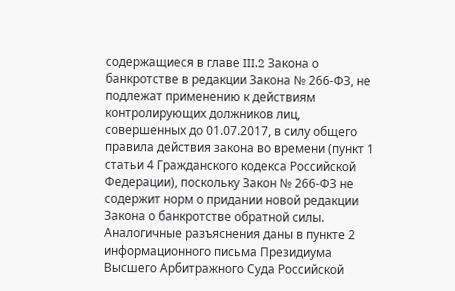содержащиеся в главе III.2 Закона о банкротстве в редакции Закона № 266-ФЗ, не подлежат применению к действиям контролирующих должников лиц, совершенных до 01.07.2017, в силу общего правила действия закона во времени (пункт 1 статьи 4 Гражданского кодекса Российской Федерации), поскольку Закон № 266-ФЗ не содержит норм о придании новой редакции Закона о банкротстве обратной силы.
Аналогичные разъяснения даны в пункте 2 информационного письма Президиума Высшего Арбитражного Суда Российской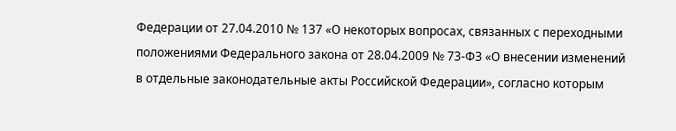Федерации от 27.04.2010 № 137 «О некоторых вопросах, связанных с переходными положениями Федерального закона от 28.04.2009 № 73-ФЗ «О внесении изменений в отдельные законодательные акты Российской Федерации», согласно которым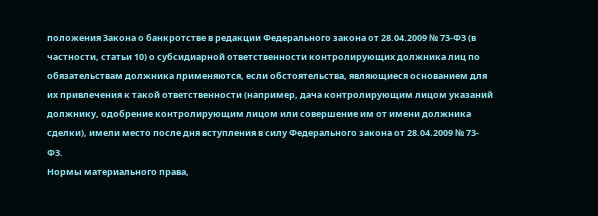положения Закона о банкротстве в редакции Федерального закона от 28.04.2009 № 73-ФЗ (в частности, статьи 10) о субсидиарной ответственности контролирующих должника лиц по обязательствам должника применяются, если обстоятельства, являющиеся основанием для их привлечения к такой ответственности (например, дача контролирующим лицом указаний должнику, одобрение контролирующим лицом или совершение им от имени должника сделки), имели место после дня вступления в силу Федерального закона от 28.04.2009 № 73-ФЗ.
Нормы материального права,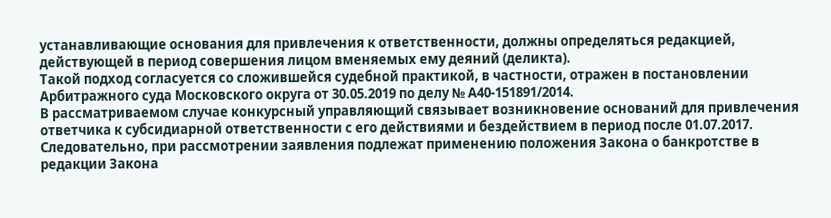устанавливающие основания для привлечения к ответственности, должны определяться редакцией, действующей в период совершения лицом вменяемых ему деяний (деликта).
Такой подход согласуется со сложившейся судебной практикой, в частности, отражен в постановлении Арбитражного суда Московского округа от 30.05.2019 по делу № А40-151891/2014.
В рассматриваемом случае конкурсный управляющий связывает возникновение оснований для привлечения ответчика к субсидиарной ответственности с его действиями и бездействием в период после 01.07.2017.
Следовательно, при рассмотрении заявления подлежат применению положения Закона о банкротстве в редакции Закона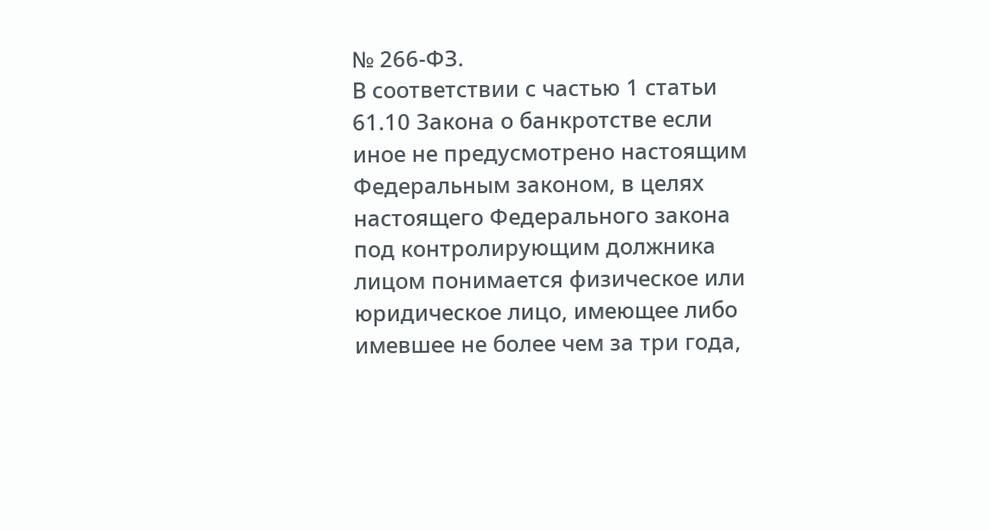№ 266-ФЗ.
В соответствии с частью 1 статьи 61.10 Закона о банкротстве если иное не предусмотрено настоящим Федеральным законом, в целях настоящего Федерального закона под контролирующим должника лицом понимается физическое или юридическое лицо, имеющее либо имевшее не более чем за три года,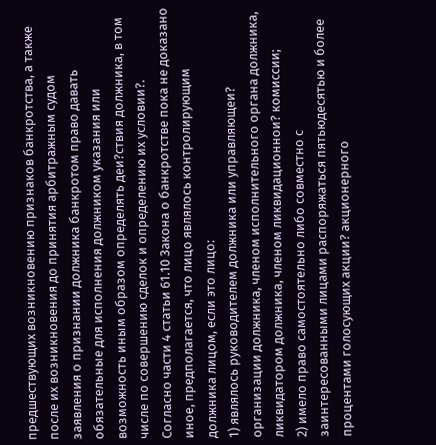предшествующих возникновению признаков банкротства, а также после их возникновения до принятия арбитражным судом заявления о признании должника банкротом право давать обязательные для исполнения должником указания или возможность иным образом определять деи?ствия должника, в том числе по совершению сделок и определению их условии?.
Согласно части 4 статьи 61.10 Закона о банкротстве пока не доказано иное, предполагается, что лицо являлось контролирующим должника лицом, если это лицо:
1) являлось руководителем должника или управляющеи? организации должника, членом исполнительного органа должника, ликвидатором должника, членом ликвидационнои? комиссии;
2) имело право самостоятельно либо совместно с заинтересованными лицами распоряжаться пятьюдесятью и более процентами голосующих акции? акционерного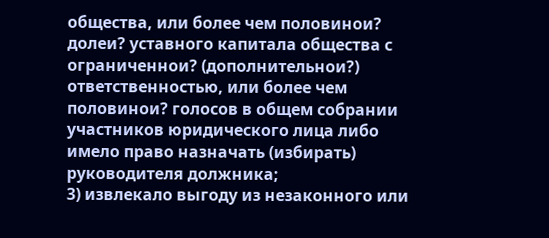общества, или более чем половинои? долеи? уставного капитала общества с ограниченнои? (дополнительнои?) ответственностью, или более чем половинои? голосов в общем собрании участников юридического лица либо имело право назначать (избирать) руководителя должника;
3) извлекало выгоду из незаконного или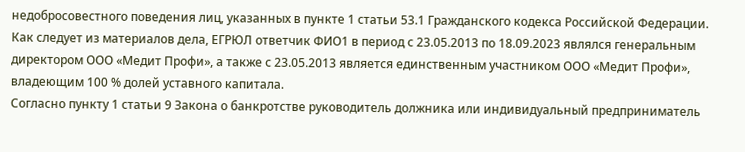недобросовестного поведения лиц, указанных в пункте 1 статьи 53.1 Гражданского кодекса Российской Федерации.
Как следует из материалов дела, ЕГРЮЛ ответчик ФИО1 в период с 23.05.2013 по 18.09.2023 являлся генеральным директором ООО «Медит Профи», а также с 23.05.2013 является единственным участником ООО «Медит Профи», владеющим 100 % долей уставного капитала.
Согласно пункту 1 статьи 9 Закона о банкротстве руководитель должника или индивидуальный предприниматель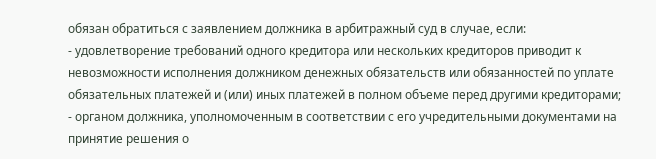обязан обратиться с заявлением должника в арбитражный суд в случае, если:
- удовлетворение требований одного кредитора или нескольких кредиторов приводит к невозможности исполнения должником денежных обязательств или обязанностей по уплате обязательных платежей и (или) иных платежей в полном объеме перед другими кредиторами;
- органом должника, уполномоченным в соответствии с его учредительными документами на принятие решения о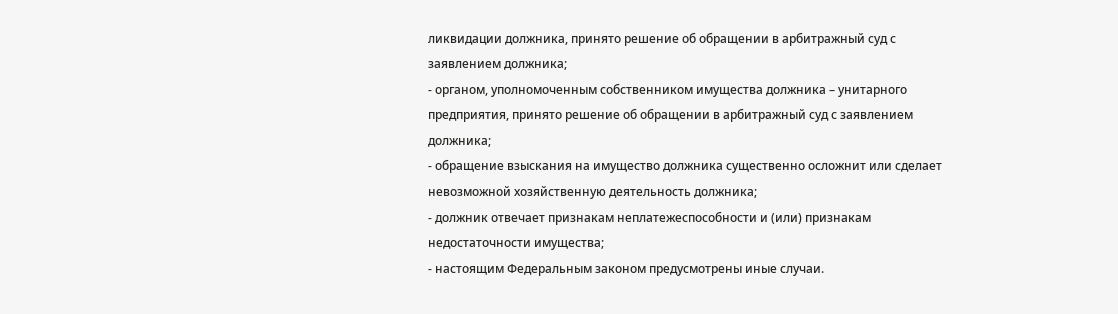ликвидации должника, принято решение об обращении в арбитражный суд с заявлением должника;
- органом, уполномоченным собственником имущества должника – унитарного предприятия, принято решение об обращении в арбитражный суд с заявлением должника;
- обращение взыскания на имущество должника существенно осложнит или сделает невозможной хозяйственную деятельность должника;
- должник отвечает признакам неплатежеспособности и (или) признакам недостаточности имущества;
- настоящим Федеральным законом предусмотрены иные случаи.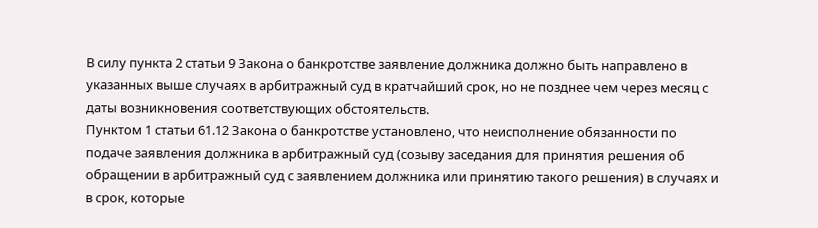В силу пункта 2 статьи 9 Закона о банкротстве заявление должника должно быть направлено в указанных выше случаях в арбитражный суд в кратчайший срок, но не позднее чем через месяц с даты возникновения соответствующих обстоятельств.
Пунктом 1 статьи 61.12 Закона о банкротстве установлено, что неисполнение обязанности по подаче заявления должника в арбитражный суд (созыву заседания для принятия решения об обращении в арбитражный суд с заявлением должника или принятию такого решения) в случаях и в срок, которые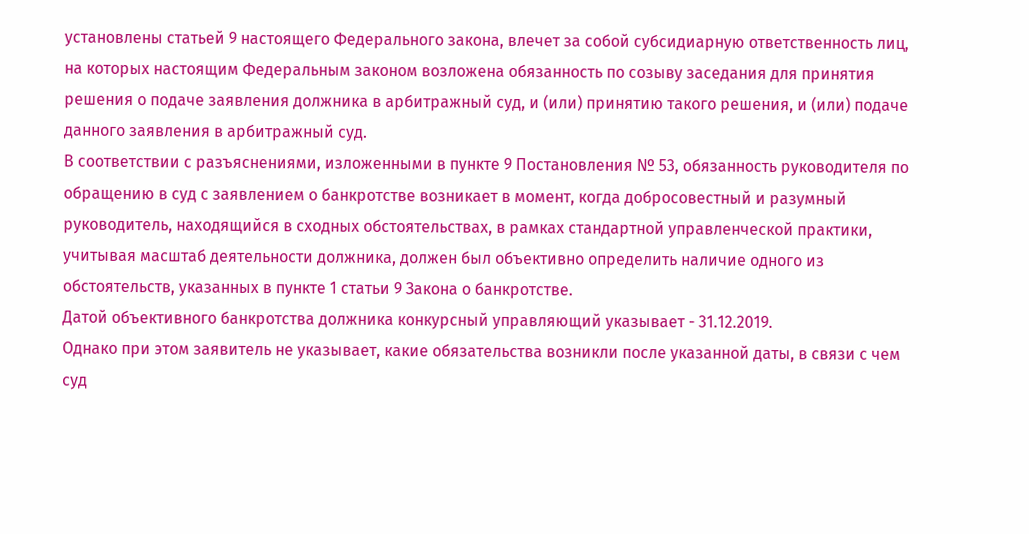установлены статьей 9 настоящего Федерального закона, влечет за собой субсидиарную ответственность лиц, на которых настоящим Федеральным законом возложена обязанность по созыву заседания для принятия решения о подаче заявления должника в арбитражный суд, и (или) принятию такого решения, и (или) подаче данного заявления в арбитражный суд.
В соответствии с разъяснениями, изложенными в пункте 9 Постановления № 53, обязанность руководителя по обращению в суд с заявлением о банкротстве возникает в момент, когда добросовестный и разумный руководитель, находящийся в сходных обстоятельствах, в рамках стандартной управленческой практики, учитывая масштаб деятельности должника, должен был объективно определить наличие одного из обстоятельств, указанных в пункте 1 статьи 9 Закона о банкротстве.
Датой объективного банкротства должника конкурсный управляющий указывает - 31.12.2019.
Однако при этом заявитель не указывает, какие обязательства возникли после указанной даты, в связи с чем суд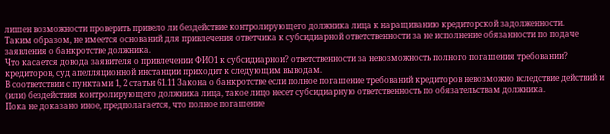лишен возможности проверить привело ли бездействие контролирующего должника лица к наращиванию кредиторской задолженности.
Таким образом, не имеется оснований для привлечения ответчика к субсидиарной ответственности за не исполнение обязанности по подаче заявления о банкротстве должника.
Что касается довода заявителя о привлечении ФИО1 к субсидиарнои? ответственности за невозможность полного погашения требовании? кредиторов, суд апелляционной инстанции приходит к следующим выводам.
В соответствии с пунктами 1, 2 статьи 61.11 Закона о банкротстве если полное погашение требований кредиторов невозможно вследствие действий и (или) бездействия контролирующего должника лица, такое лицо несет субсидиарную ответственность по обязательствам должника.
Пока не доказано иное, предполагается, что полное погашение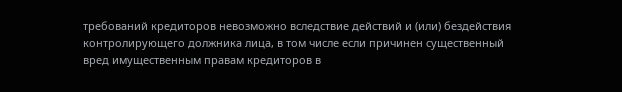требований кредиторов невозможно вследствие действий и (или) бездействия контролирующего должника лица, в том числе если причинен существенный вред имущественным правам кредиторов в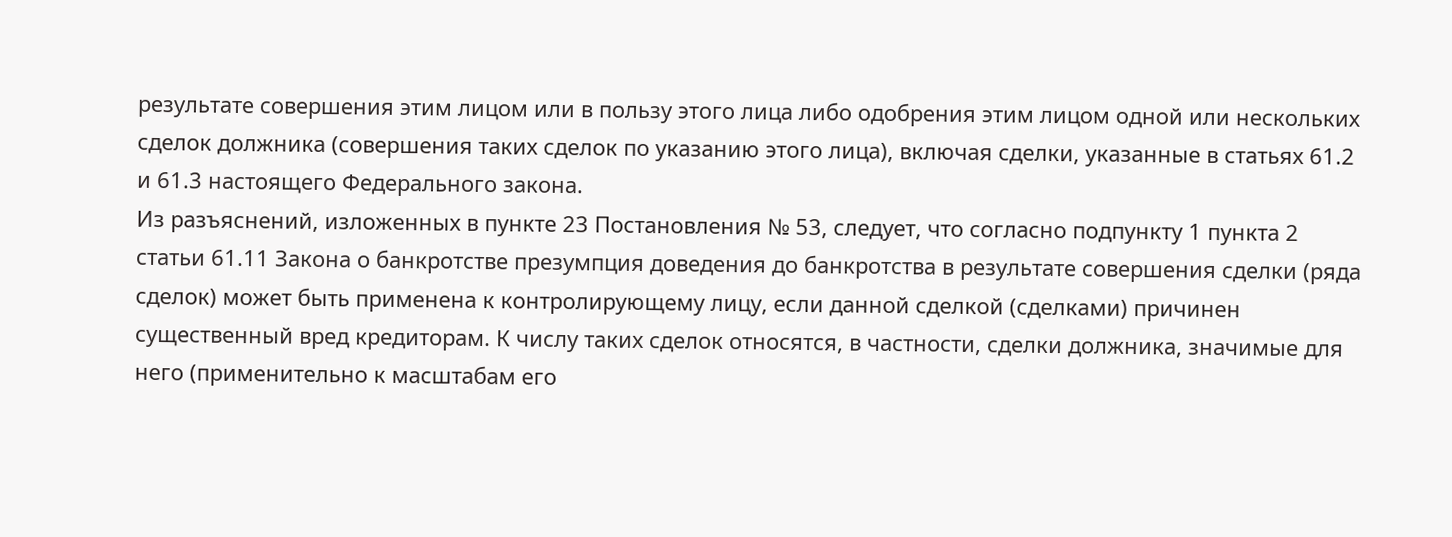результате совершения этим лицом или в пользу этого лица либо одобрения этим лицом одной или нескольких сделок должника (совершения таких сделок по указанию этого лица), включая сделки, указанные в статьях 61.2 и 61.3 настоящего Федерального закона.
Из разъяснений, изложенных в пункте 23 Постановления № 53, следует, что согласно подпункту 1 пункта 2 статьи 61.11 Закона о банкротстве презумпция доведения до банкротства в результате совершения сделки (ряда сделок) может быть применена к контролирующему лицу, если данной сделкой (сделками) причинен существенный вред кредиторам. К числу таких сделок относятся, в частности, сделки должника, значимые для него (применительно к масштабам его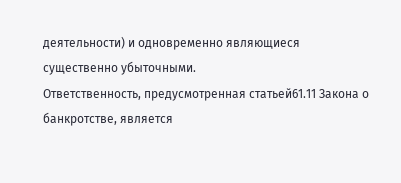деятельности) и одновременно являющиеся существенно убыточными.
Ответственность, предусмотренная статьей61.11 Закона о банкротстве, является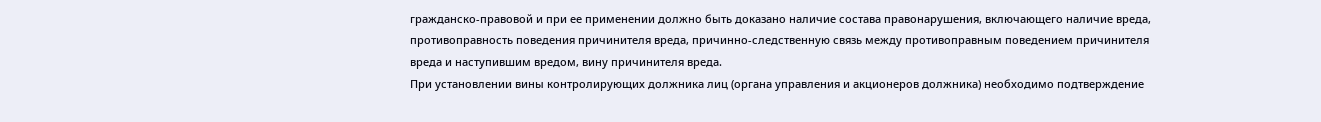гражданско-правовой и при ее применении должно быть доказано наличие состава правонарушения, включающего наличие вреда, противоправность поведения причинителя вреда, причинно-следственную связь между противоправным поведением причинителя вреда и наступившим вредом, вину причинителя вреда.
При установлении вины контролирующих должника лиц (органа управления и акционеров должника) необходимо подтверждение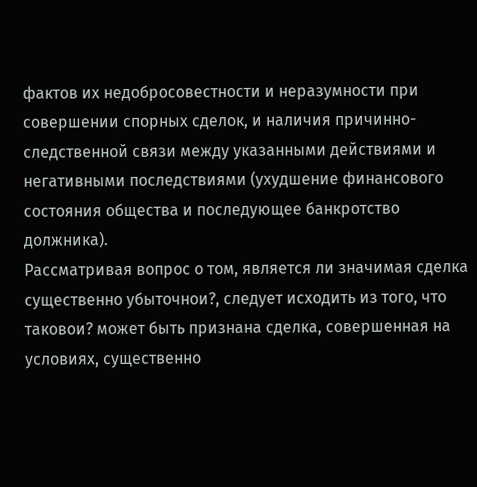фактов их недобросовестности и неразумности при совершении спорных сделок, и наличия причинно-следственной связи между указанными действиями и негативными последствиями (ухудшение финансового состояния общества и последующее банкротство должника).
Рассматривая вопрос о том, является ли значимая сделка существенно убыточнои?, следует исходить из того, что таковои? может быть признана сделка, совершенная на условиях, существенно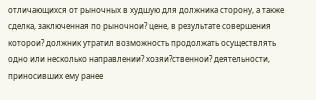отличающихся от рыночных в худшую для должника сторону, а также сделка, заключенная по рыночнои? цене, в результате совершения которои? должник утратил возможность продолжать осуществлять одно или несколько направлении? хозяи?ственнои? деятельности, приносивших ему ранее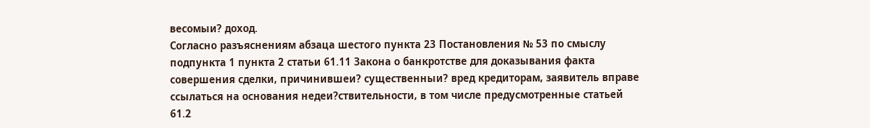весомыи? доход.
Согласно разъяснениям абзаца шестого пункта 23 Постановления № 53 по смыслу подпункта 1 пункта 2 статьи 61.11 Закона о банкротстве для доказывания факта совершения сделки, причинившеи? существенныи? вред кредиторам, заявитель вправе ссылаться на основания недеи?ствительности, в том числе предусмотренные статьей 61.2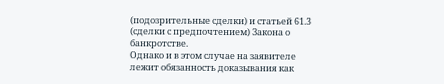(подозрительные сделки) и статьей 61.3 (сделки с предпочтением) Закона о банкротстве.
Однако и в этом случае на заявителе лежит обязанность доказывания как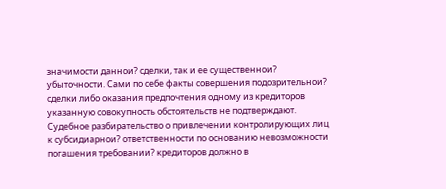значимости даннои? сделки, так и ее существеннои? убыточности. Сами по себе факты совершения подозрительнои? сделки либо оказания предпочтения одному из кредиторов указанную совокупность обстоятельств не подтверждают. Судебное разбирательство о привлечении контролирующих лиц к субсидиарнои? ответственности по основанию невозможности погашения требовании? кредиторов должно в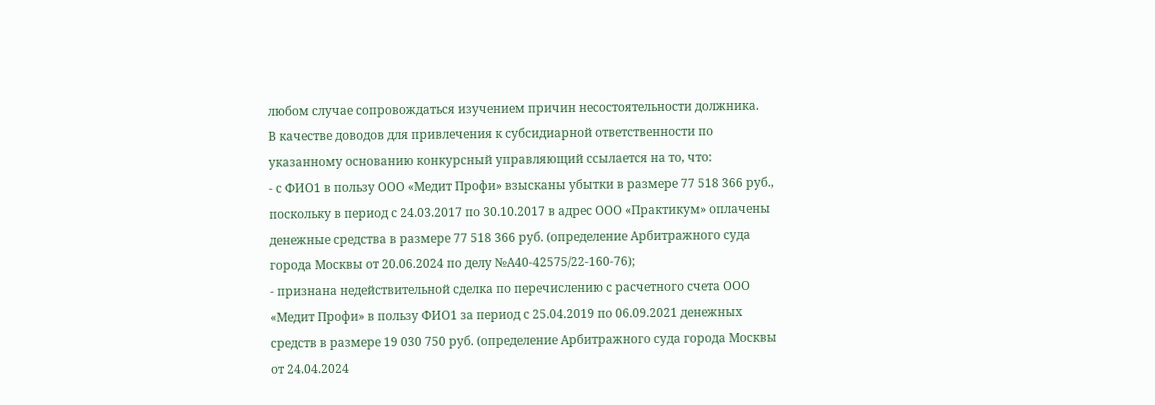любом случае сопровождаться изучением причин несостоятельности должника.
В качестве доводов для привлечения к субсидиарной ответственности по указанному основанию конкурсный управляющий ссылается на то, что:
- с ФИО1 в пользу ООО «Медит Профи» взысканы убытки в размере 77 518 366 руб., поскольку в период с 24.03.2017 по 30.10.2017 в адрес ООО «Практикум» оплачены денежные средства в размере 77 518 366 руб. (определение Арбитражного суда города Москвы от 20.06.2024 по делу №А40-42575/22-160-76);
- признана недействительной сделка по перечислению с расчетного счета ООО «Медит Профи» в пользу ФИО1 за период с 25.04.2019 по 06.09.2021 денежных средств в размере 19 030 750 руб. (определение Арбитражного суда города Москвы от 24.04.2024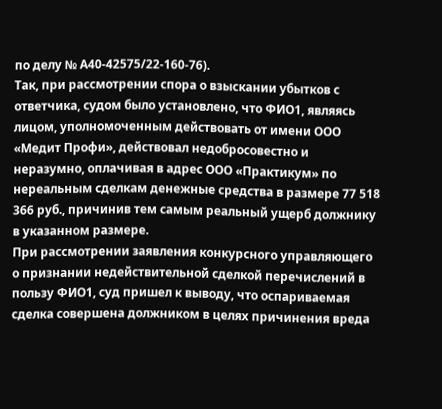по делу № А40-42575/22-160-76).
Так, при рассмотрении спора о взыскании убытков с ответчика, судом было установлено, что ФИО1, являясь лицом, уполномоченным действовать от имени ООО «Медит Профи», действовал недобросовестно и неразумно, оплачивая в адрес ООО «Практикум» по нереальным сделкам денежные средства в размере 77 518 366 руб., причинив тем самым реальный ущерб должнику в указанном размере.
При рассмотрении заявления конкурсного управляющего о признании недействительной сделкой перечислений в пользу ФИО1, суд пришел к выводу, что оспариваемая сделка совершена должником в целях причинения вреда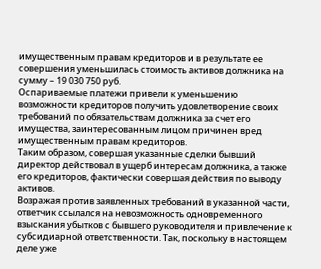имущественным правам кредиторов и в результате ее совершения уменьшилась стоимость активов должника на сумму – 19 030 750 руб.
Оспариваемые платежи привели к уменьшению возможности кредиторов получить удовлетворение своих требований по обязательствам должника за счет его имущества, заинтересованным лицом причинен вред имущественным правам кредиторов.
Таким образом, совершая указанные сделки бывший директор действовал в ущерб интересам должника, а также его кредиторов, фактически совершая действия по выводу активов.
Возражая против заявленных требований в указанной части, ответчик ссылался на невозможность одновременного взыскания убытков с бывшего руководителя и привлечение к субсидиарной ответственности. Так, поскольку в настоящем деле уже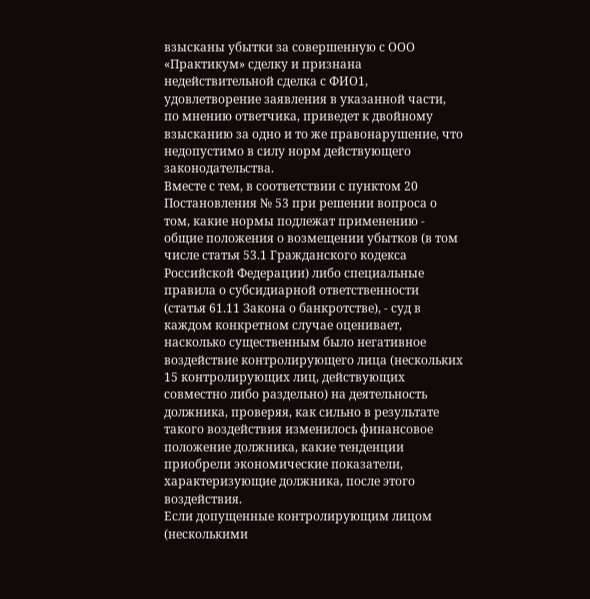взысканы убытки за совершенную с ООО «Практикум» сделку и признана недействительной сделка с ФИО1, удовлетворение заявления в указанной части, по мнению ответчика, приведет к двойному взысканию за одно и то же правонарушение, что недопустимо в силу норм действующего законодательства.
Вместе с тем, в соответствии с пунктом 20 Постановления № 53 при решении вопроса о том, какие нормы подлежат применению - общие положения о возмещении убытков (в том числе статья 53.1 Гражданского кодекса Российской Федерации) либо специальные правила о субсидиарной ответственности (статья 61.11 Закона о банкротстве), - суд в каждом конкретном случае оценивает, насколько существенным было негативное воздействие контролирующего лица (нескольких 15 контролирующих лиц, действующих совместно либо раздельно) на деятельность должника, проверяя, как сильно в результате такого воздействия изменилось финансовое положение должника, какие тенденции приобрели экономические показатели, характеризующие должника, после этого воздействия.
Если допущенные контролирующим лицом (несколькими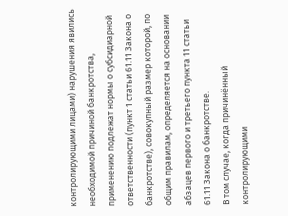контролирующими лицами) нарушения явились необходимой причиной банкротства, применению подлежат нормы о субсидиарной ответственности (пункт 1 статьи 61.11 Закона о банкротстве), совокупный размер которой, по общим правилам, определяется на основании абзацев первого и третьего пункта 11 статьи 61.11 Закона о банкротстве.
В том случае, когда причинённый контролирующими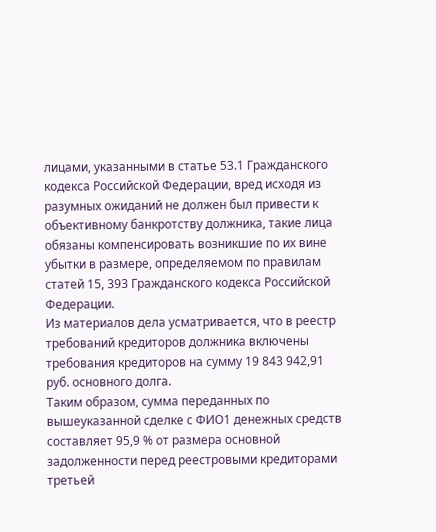лицами, указанными в статье 53.1 Гражданского кодекса Российской Федерации, вред исходя из разумных ожиданий не должен был привести к объективному банкротству должника, такие лица обязаны компенсировать возникшие по их вине убытки в размере, определяемом по правилам статей 15, 393 Гражданского кодекса Российской Федерации.
Из материалов дела усматривается, что в реестр требований кредиторов должника включены требования кредиторов на сумму 19 843 942,91 руб. основного долга.
Таким образом, сумма переданных по вышеуказанной сделке с ФИО1 денежных средств составляет 95,9 % от размера основной задолженности перед реестровыми кредиторами третьей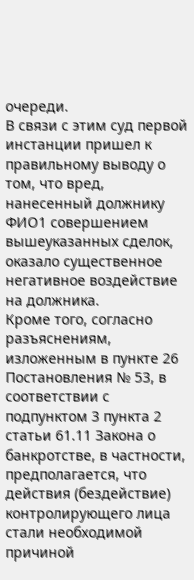очереди.
В связи с этим суд первой инстанции пришел к правильному выводу о том, что вред, нанесенный должнику ФИО1 совершением вышеуказанных сделок, оказало существенное негативное воздействие на должника.
Кроме того, согласно разъяснениям, изложенным в пункте 26 Постановления № 53, в соответствии с подпунктом 3 пункта 2 статьи 61.11 Закона о банкротстве, в частности, предполагается, что действия (бездействие) контролирующего лица стали необходимой причиной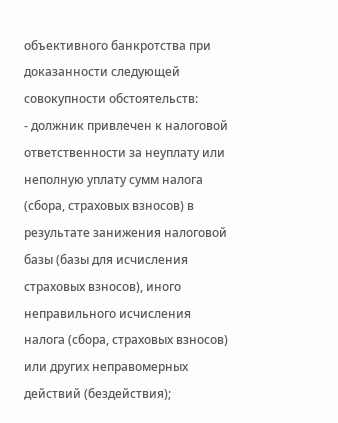объективного банкротства при доказанности следующей совокупности обстоятельств:
- должник привлечен к налоговой ответственности за неуплату или неполную уплату сумм налога (сбора, страховых взносов) в результате занижения налоговой базы (базы для исчисления страховых взносов), иного неправильного исчисления налога (сбора, страховых взносов) или других неправомерных действий (бездействия);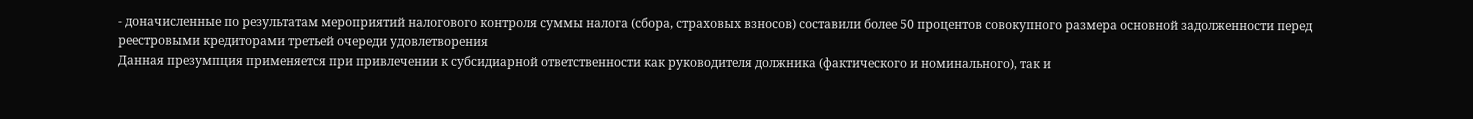- доначисленные по результатам мероприятий налогового контроля суммы налога (сбора, страховых взносов) составили более 50 процентов совокупного размера основной задолженности перед реестровыми кредиторами третьей очереди удовлетворения
Данная презумпция применяется при привлечении к субсидиарной ответственности как руководителя должника (фактического и номинального), так и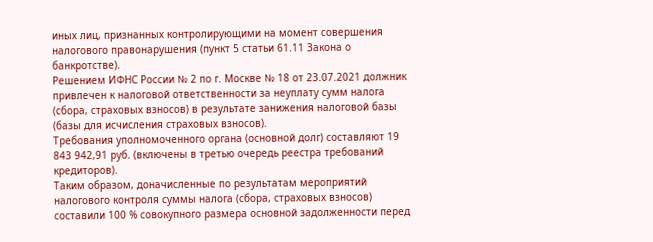иных лиц, признанных контролирующими на момент совершения налогового правонарушения (пункт 5 статьи 61.11 Закона о банкротстве).
Решением ИФНС России № 2 по г. Москве № 18 от 23.07.2021 должник привлечен к налоговой ответственности за неуплату сумм налога (сбора, страховых взносов) в результате занижения налоговой базы (базы для исчисления страховых взносов).
Требования уполномоченного органа (основной долг) составляют 19 843 942,91 руб. (включены в третью очередь реестра требований кредиторов).
Таким образом, доначисленные по результатам мероприятий налогового контроля суммы налога (сбора, страховых взносов) составили 100 % совокупного размера основной задолженности перед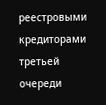реестровыми кредиторами третьей очереди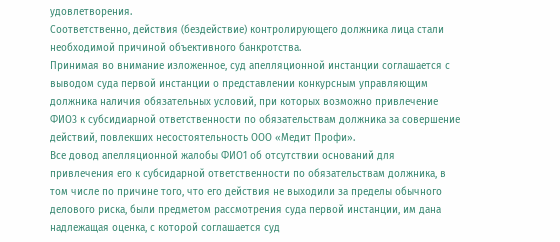удовлетворения.
Соответственно, действия (бездействие) контролирующего должника лица стали необходимой причиной объективного банкротства.
Принимая во внимание изложенное, суд апелляционной инстанции соглашается с выводом суда первой инстанции о представлении конкурсным управляющим должника наличия обязательных условий, при которых возможно привлечение ФИО3 к субсидиарной ответственности по обязательствам должника за совершение действий, повлекших несостоятельность ООО «Медит Профи».
Все довод апелляционной жалобы ФИО1 об отсутствии оснований для привлечения его к субсидарной ответственности по обязательствам должника, в том числе по причине того, что его действия не выходили за пределы обычного делового риска, были предметом рассмотрения суда первой инстанции, им дана надлежащая оценка, с которой соглашается суд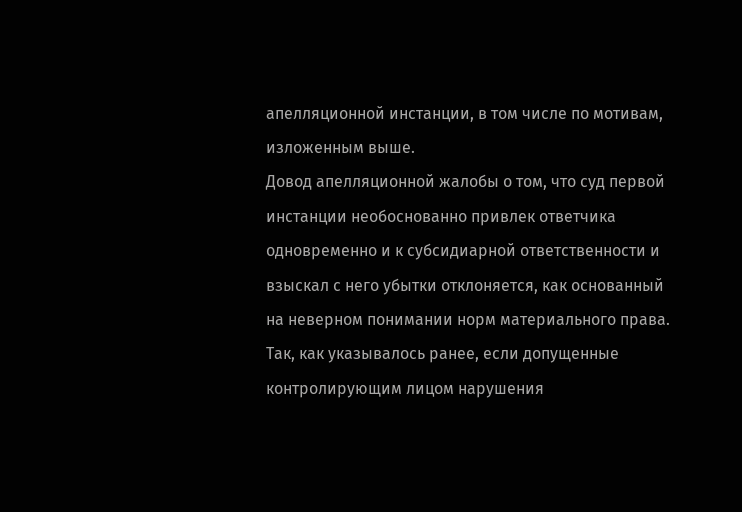апелляционной инстанции, в том числе по мотивам, изложенным выше.
Довод апелляционной жалобы о том, что суд первой инстанции необоснованно привлек ответчика одновременно и к субсидиарной ответственности и взыскал с него убытки отклоняется, как основанный на неверном понимании норм материального права.
Так, как указывалось ранее, если допущенные контролирующим лицом нарушения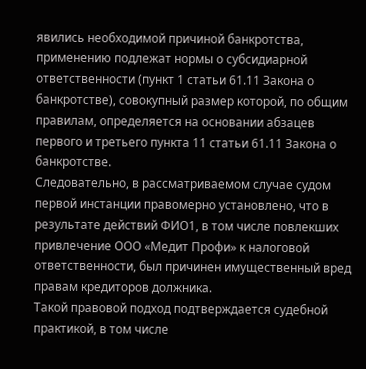явились необходимой причиной банкротства, применению подлежат нормы о субсидиарной ответственности (пункт 1 статьи 61.11 Закона о банкротстве), совокупный размер которой, по общим правилам, определяется на основании абзацев первого и третьего пункта 11 статьи 61.11 Закона о банкротстве.
Следовательно, в рассматриваемом случае судом первой инстанции правомерно установлено, что в результате действий ФИО1, в том числе повлекших привлечение ООО «Медит Профи» к налоговой ответственности, был причинен имущественный вред правам кредиторов должника.
Такой правовой подход подтверждается судебной практикой, в том числе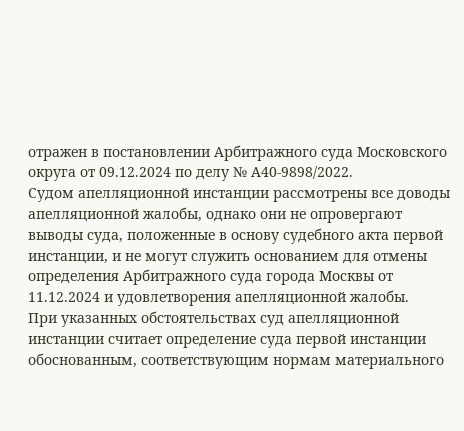отражен в постановлении Арбитражного суда Московского округа от 09.12.2024 по делу № А40-9898/2022.
Судом апелляционной инстанции рассмотрены все доводы апелляционной жалобы, однако они не опровергают выводы суда, положенные в основу судебного акта первой инстанции, и не могут служить основанием для отмены определения Арбитражного суда города Москвы от 11.12.2024 и удовлетворения апелляционной жалобы.
При указанных обстоятельствах суд апелляционной инстанции считает определение суда первой инстанции обоснованным, соответствующим нормам материального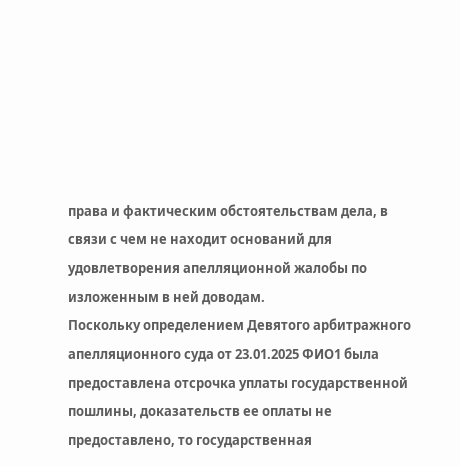права и фактическим обстоятельствам дела, в связи с чем не находит оснований для удовлетворения апелляционной жалобы по изложенным в ней доводам.
Поскольку определением Девятого арбитражного апелляционного суда от 23.01.2025 ФИО1 была предоставлена отсрочка уплаты государственной пошлины, доказательств ее оплаты не предоставлено, то государственная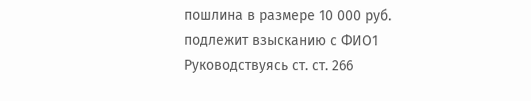пошлина в размере 10 000 руб. подлежит взысканию с ФИО1
Руководствуясь ст. ст. 266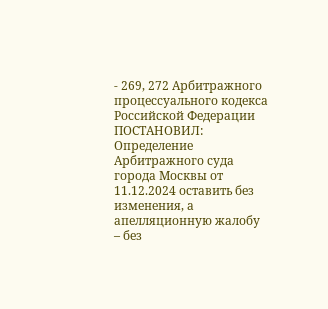- 269, 272 Арбитражного процессуального кодекса Российской Федерации
ПОСТАНОВИЛ:
Определение Арбитражного суда города Москвы от 11.12.2024 оставить без изменения, а апелляционную жалобу – без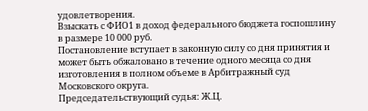удовлетворения.
Взыскать с ФИО1 в доход федерального бюджета госпошлину в размере 10 000 руб.
Постановление вступает в законную силу со дня принятия и может быть обжаловано в течение одного месяца со дня изготовления в полном объеме в Арбитражный суд Московского округа.
Председательствующий судья: Ж.Ц.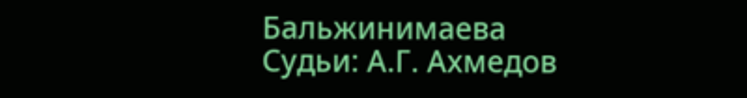Бальжинимаева
Судьи: А.Г. Ахмедов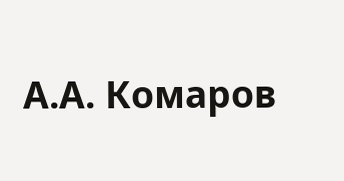А.А. Комаров